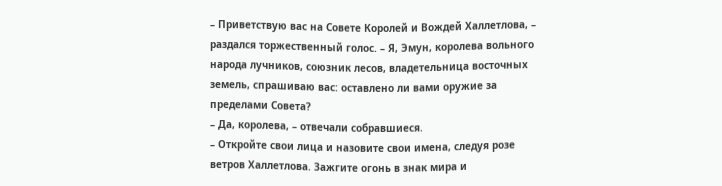– Приветствую вас на Совете Королей и Вождей Халлетлова, – раздался торжественный голос. – Я, Эмун, королева вольного народа лучников, союзник лесов, владетельница восточных земель, спрашиваю вас: оставлено ли вами оружие за пределами Совета?
– Да, королева, – отвечали собравшиеся.
– Откройте свои лица и назовите свои имена, следуя розе ветров Халлетлова. Зажгите огонь в знак мира и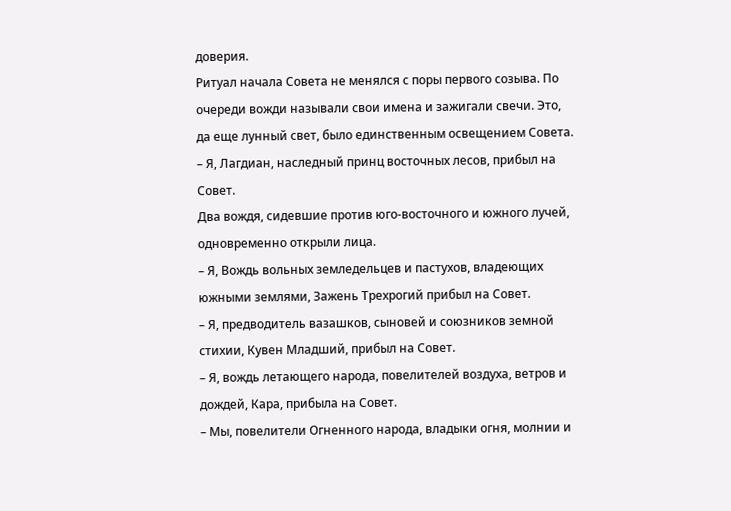доверия.
Ритуал начала Совета не менялся с поры первого созыва. По очереди вожди называли свои имена и зажигали свечи. Это, да еще лунный свет, было единственным освещением Совета.
– Я, Лагдиан, наследный принц восточных лесов, прибыл на Совет.
Два вождя, сидевшие против юго-восточного и южного лучей, одновременно открыли лица.
– Я, Вождь вольных земледельцев и пастухов, владеющих южными землями, Зажень Трехрогий прибыл на Совет.
– Я, предводитель вазашков, сыновей и союзников земной стихии, Кувен Младший, прибыл на Совет.
– Я, вождь летающего народа, повелителей воздуха, ветров и дождей, Кара, прибыла на Совет.
– Мы, повелители Огненного народа, владыки огня, молнии и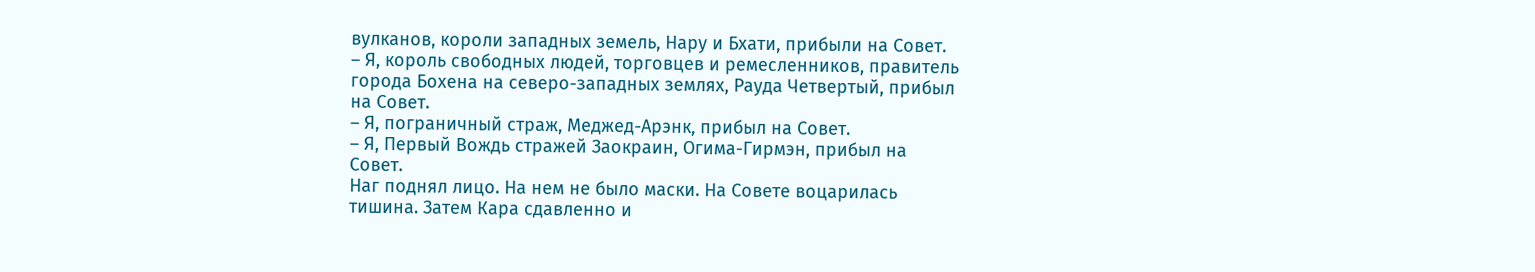вулканов, короли западных земель, Нару и Бхати, прибыли на Совет.
– Я, король свободных людей, торговцев и ремесленников, правитель города Бохена на северо-западных землях, Рауда Четвертый, прибыл на Совет.
– Я, пограничный страж, Меджед-Арэнк, прибыл на Совет.
– Я, Первый Вождь стражей Заокраин, Огима-Гирмэн, прибыл на Совет.
Наг поднял лицо. На нем не было маски. На Совете воцарилась тишина. Затем Кара сдавленно и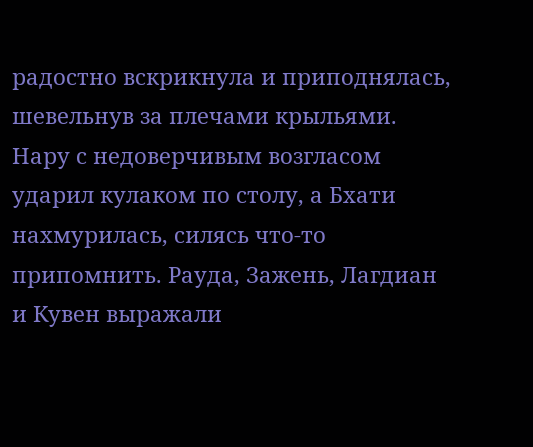радостно вскрикнула и приподнялась, шевельнув за плечами крыльями. Нару с недоверчивым возгласом ударил кулаком по столу, а Бхати нахмурилась, силясь что-то припомнить. Рауда, Зажень, Лагдиан и Кувен выражали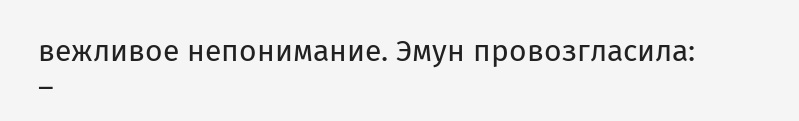вежливое непонимание. Эмун провозгласила:
–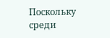Поскольку среди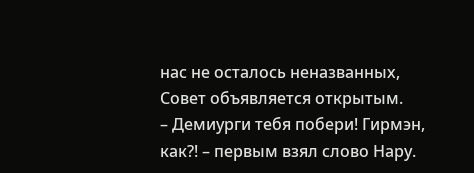нас не осталось неназванных, Совет объявляется открытым.
– Демиурги тебя побери! Гирмэн, как?! – первым взял слово Нару.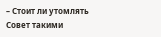– Стоит ли утомлять Совет такими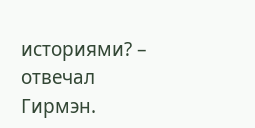историями? – отвечал Гирмэн.